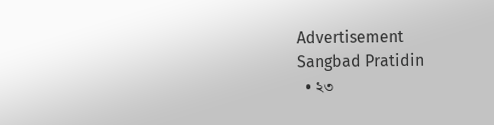Advertisement
Sangbad Pratidin
  • ২৩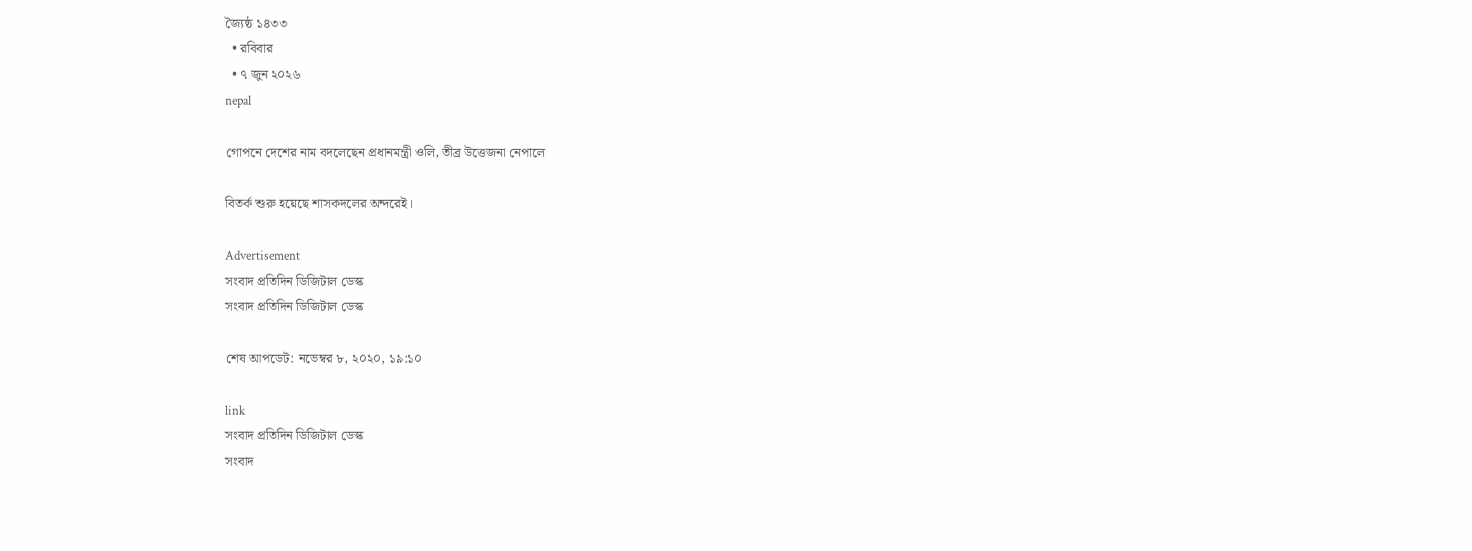জ্যৈষ্ঠ ১৪৩৩
  • রবিবার
  • ৭ জুন ২০২৬
nepal

গোপনে দেশের নাম বদলেছেন প্রধানমন্ত্রী ওলি, তীব্র উত্তেজনা নেপালে

বিতর্ক শুরু হয়েছে শাসকদলের অন্দরেই।

Advertisement
সংবাদ প্রতিদিন ডিজিটাল ডেস্ক
সংবাদ প্রতিদিন ডিজিটাল ডেস্ক

শেষ আপডেট: নভেম্বর ৮, ২০২০, ১৯:১০

link
সংবাদ প্রতিদিন ডিজিটাল ডেস্ক
সংবাদ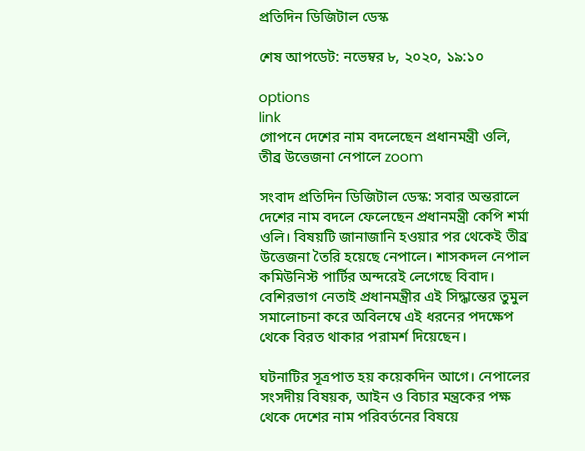প্রতিদিন ডিজিটাল ডেস্ক

শেষ আপডেট: নভেম্বর ৮, ২০২০, ১৯:১০

options
link
গোপনে দেশের নাম বদলেছেন প্রধানমন্ত্রী ওলি, তীব্র উত্তেজনা নেপালে zoom

সংবাদ প্রতিদিন ডিজিটাল ডেস্ক: সবার অন্তরালে দেশের নাম বদলে ফেলেছেন প্রধানমন্ত্রী কেপি শর্মা ওলি। বিষয়টি জানাজানি হওয়ার পর থেকেই তীব্র উত্তেজনা তৈরি হয়েছে নেপালে। শাসকদল নেপাল কমিউনিস্ট পার্টির অন্দরেই লেগেছে বিবাদ। বেশিরভাগ নেতাই প্রধানমন্ত্রীর এই সিদ্ধান্তের তুমুল সমালোচনা করে অবিলম্বে এই ধরনের পদক্ষেপ থেকে বিরত থাকার পরামর্শ দিয়েছেন।

ঘটনাটির সূত্রপাত হয় কয়েকদিন আগে। নেপালের সংসদীয় বিষয়ক, আইন ও বিচার মন্ত্রকের পক্ষ থেকে দেশের নাম পরিবর্তনের বিষয়ে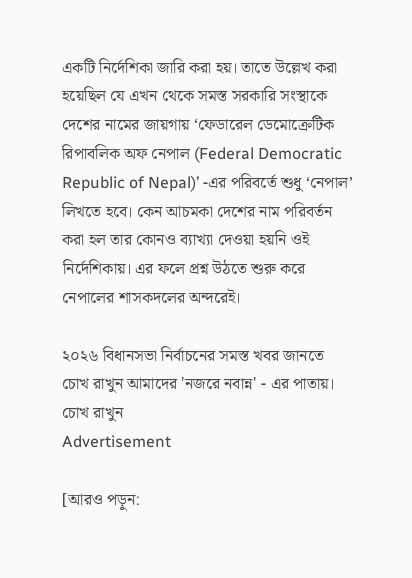একটি নির্দেশিকা জারি করা হয়। তাতে উল্লেখ করা হয়েছিল যে এখন থেকে সমস্ত সরকারি সংস্থাকে দেশের নামের জায়গায় ‘ফেডারেল ডেমোক্রেটিক রিপাবলিক অফ নেপাল (Federal Democratic Republic of Nepal)’ -এর পরিবর্তে শুধু ‘নেপাল’ লিখতে হবে। কেন আচমকা দেশের নাম পরিবর্তন করা হল তার কোনও ব্যাখ্যা দেওয়া হয়নি ওই নির্দেশিকায়। এর ফলে প্রশ্ন উঠতে শুরু করে নেপালের শাসকদলের অন্দরেই।

২০২৬ বিধানসভা নির্বাচনের সমস্ত খবর জানতে চোখ রাখুন আমাদের 'নজরে নবান্ন' - এর পাতায়।
চোখ রাখুন
Advertisement

[আরও পড়ুন: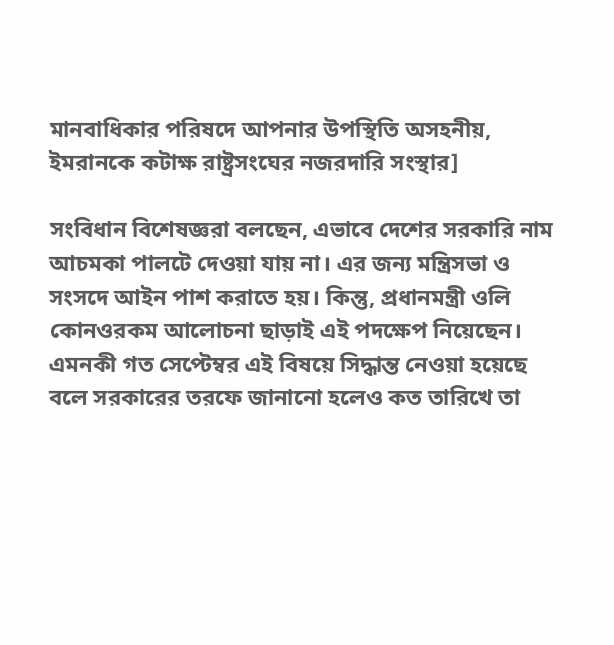মানবাধিকার পরিষদে আপনার উপস্থিতি অসহনীয়, ইমরানকে কটাক্ষ রাষ্ট্রসংঘের নজরদারি সংস্থার]

সংবিধান বিশেষজ্ঞরা বলছেন, এভাবে দেশের সরকারি নাম আচমকা পালটে দেওয়া যায় না। এর জন্য মন্ত্রিসভা ও সংসদে আইন পাশ করাতে হয়। কিন্তু, প্রধানমন্ত্রী ওলি কোনওরকম আলোচনা ছাড়াই এই পদক্ষেপ নিয়েছেন। এমনকী গত সেপ্টেম্বর এই বিষয়ে সিদ্ধান্ত নেওয়া হয়েছে বলে সরকারের তরফে জানানো হলেও কত তারিখে তা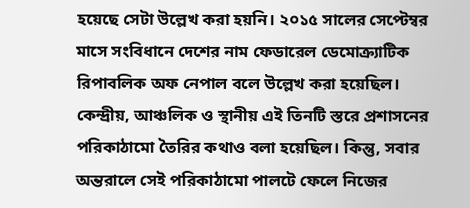হয়েছে সেটা উল্লেখ করা হয়নি। ২০১৫ সালের সেপ্টেম্বর মাসে সংবিধানে দেশের নাম ফেডারেল ডেমোক্র্যাটিক রিপাবলিক অফ নেপাল বলে উল্লেখ করা হয়েছিল। কেন্দ্রীয়, আঞ্চলিক ও স্থানীয় এই তিনটি স্তরে প্রশাসনের পরিকাঠামো তৈরির কথাও বলা হয়েছিল। কিন্তু, সবার অন্তরালে সেই পরিকাঠামো পালটে ফেলে নিজের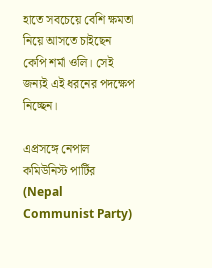হাতে সবচেয়ে বেশি ক্ষমতা নিয়ে আসতে চাইছেন কেপি শর্মা ওলি। সেই জন্যই এই ধরনের পদক্ষেপ নিচ্ছেন।

এপ্রসঙ্গে নেপাল কমিউনিস্ট পার্টির (Nepal Communist Party)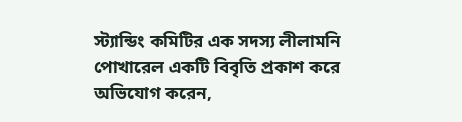স্ট্যান্ডিং কমিটির এক সদস্য লীলামনি পোখারেল একটি বিবৃতি প্রকাশ করে অভিযোগ করেন,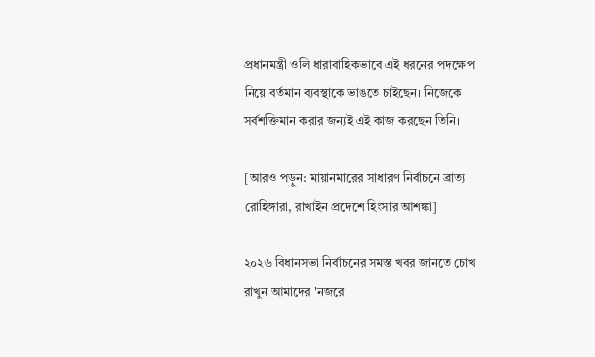প্রধানমন্ত্রী ওলি ধারাবাহিকভাবে এই ধরনের পদক্ষেপ নিয়ে বর্তমান ব্যবস্থাকে ভাঙতে চাইছেন। নিজেকে সর্বশক্তিমান করার জন্যই এই কাজ করছেন তিনি।

[আরও পড়ুন: মায়ানমারের সাধারণ নির্বাচনে ব্রাত্য রোহিঙ্গারা, রাখাইন প্রদেশে হিংসার আশঙ্কা]

২০২৬ বিধানসভা নির্বাচনের সমস্ত খবর জানতে চোখ রাখুন আমাদের 'নজরে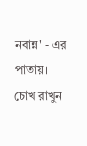নবান্ন' - এর পাতায়।
চোখ রাখুন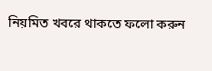নিয়মিত খবরে থাকতে ফলো করুন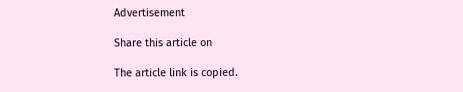Advertisement

Share this article on

The article link is copied.